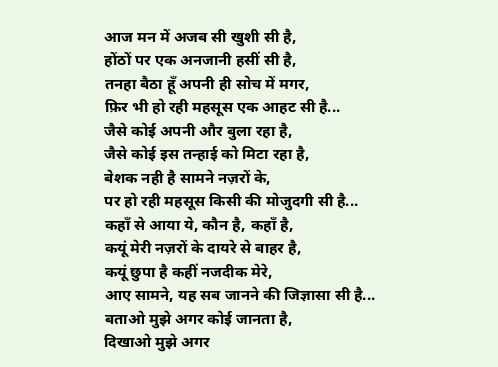आज मन में अजब सी खुशी सी है,
होंठों पर एक अनजानी हसीं सी है,
तनहा बैठा हूँ अपनी ही सोच में मगर,
फ़िर भी हो रही महसूस एक आहट सी है...
जैसे कोई अपनी और बुला रहा है,
जैसे कोई इस तन्हाई को मिटा रहा है,
बेशक नही है सामने नज़रों के,
पर हो रही महसूस किसी की मोजुदगी सी है...
कहाँ से आया ये, कौन है, कहाँ है,
कयूं मेरी नज़रों के दायरे से बाहर है,
कयूं छुपा है कहीं नजदीक मेरे,
आए सामने, यह सब जानने की जिज्ञासा सी है...
बताओ मुझे अगर कोई जानता है,
दिखाओ मुझे अगर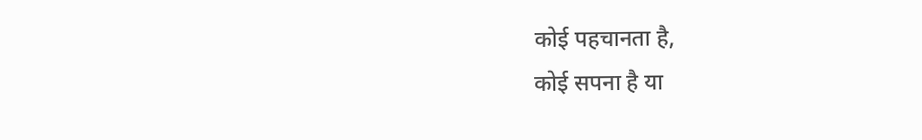कोई पहचानता है,
कोई सपना है या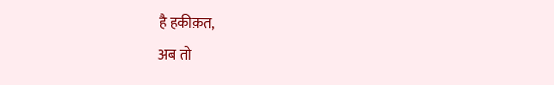है हकीक़त,
अब तो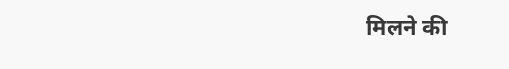मिलने की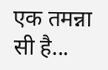एक तमन्ना सी है...